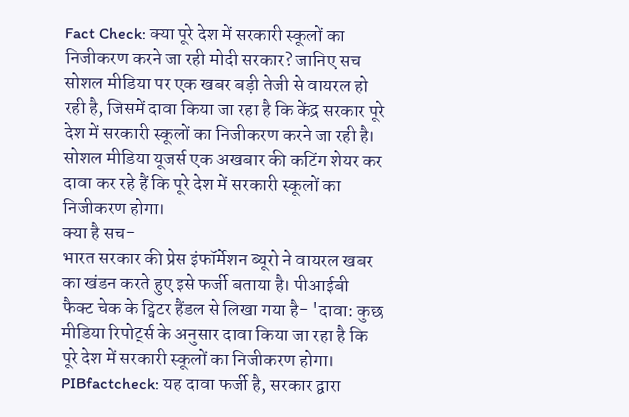Fact Check: क्या पूरे देश में सरकारी स्कूलों का निजीकरण करने जा रही मोदी सरकार? जानिए सच
सोशल मीडिया पर एक खबर बड़ी तेजी से वायरल हो रही है, जिसमें दावा किया जा रहा है कि केंद्र सरकार पूरे देश में सरकारी स्कूलों का निजीकरण करने जा रही है। सोशल मीडिया यूजर्स एक अखबार की कटिंग शेयर कर दावा कर रहे हैं कि पूरे देश में सरकारी स्कूलों का निजीकरण होगा।
क्या है सच-
भारत सरकार की प्रेस इंफॉर्मेशन ब्यूरो ने वायरल खबर का खंडन करते हुए इसे फर्जी बताया है। पीआईबी फैक्ट चेक के ट्विटर हैंडल से लिखा गया है- 'दावा: कुछ मीडिया रिपोर्ट्स के अनुसार दावा किया जा रहा है कि पूरे देश में सरकारी स्कूलों का निजीकरण होगा। PIBfactcheck: यह दावा फर्जी है, सरकार द्वारा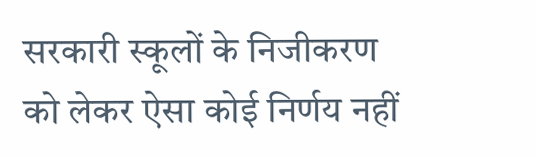सरकारी स्कूलों के निजीकरण को लेकर ऐसा कोई निर्णय नहीं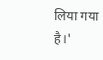लिया गया है।'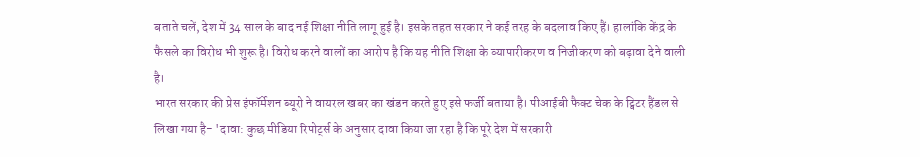बताते चलें, देश में 34 साल के बाद नई शिक्षा नीति लागू हुई है। इसके तहत सरकार ने कई तरह के बदलाव किए हैं। हालांकि केंद्र के फैसले का विरोध भी शुरू है। विरोध करने वालों का आरोप है कि यह नीति शिक्षा के व्यापारीकरण व निजीकरण को बढ़ावा देने वाली है।
भारत सरकार की प्रेस इंफॉर्मेशन ब्यूरो ने वायरल खबर का खंडन करते हुए इसे फर्जी बताया है। पीआईबी फैक्ट चेक के ट्विटर हैंडल से लिखा गया है- 'दावा: कुछ मीडिया रिपोर्ट्स के अनुसार दावा किया जा रहा है कि पूरे देश में सरकारी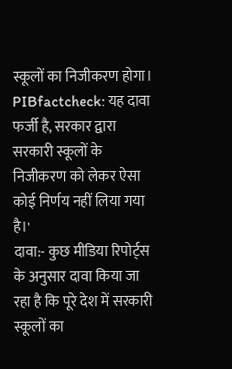स्कूलों का निजीकरण होगा। PIBfactcheck: यह दावा फर्जी है, सरकार द्वारा सरकारी स्कूलों के निजीकरण को लेकर ऐसा कोई निर्णय नहीं लिया गया है।'
दावा:- कुछ मीडिया रिपोर्ट्स के अनुसार दावा किया जा रहा है कि पूरे देश में सरकारी स्कूलों का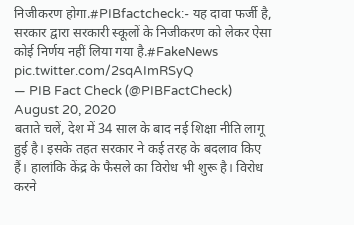निजीकरण होगा.#PIBfactcheck:- यह दावा फर्जी है, सरकार द्वारा सरकारी स्कूलों के निजीकरण को लेकर ऐसा कोई निर्णय नहीं लिया गया है.#FakeNews pic.twitter.com/2sqAImRSyQ
— PIB Fact Check (@PIBFactCheck) August 20, 2020
बताते चलें, देश में 34 साल के बाद नई शिक्षा नीति लागू हुई है। इसके तहत सरकार ने कई तरह के बदलाव किए हैं। हालांकि केंद्र के फैसले का विरोध भी शुरू है। विरोध करने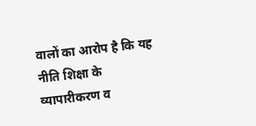वालों का आरोप है कि यह नीति शिक्षा के व्यापारीकरण व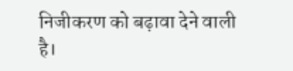निजीकरण को बढ़ावा देने वाली है।